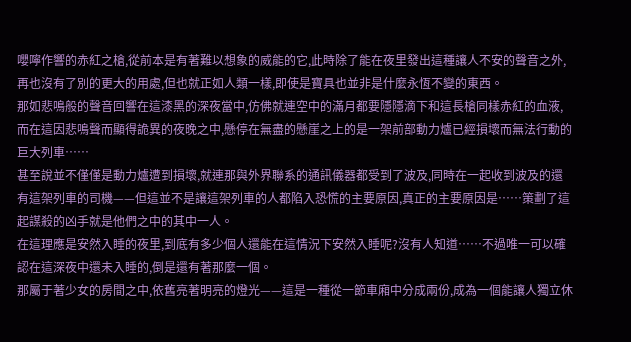嚶嚀作響的赤紅之槍,從前本是有著難以想象的威能的它,此時除了能在夜里發出這種讓人不安的聲音之外,再也沒有了別的更大的用處,但也就正如人類一樣,即使是寶具也並非是什麼永恆不變的東西。
那如悲鳴般的聲音回響在這漆黑的深夜當中,仿佛就連空中的滿月都要隱隱滴下和這長槍同樣赤紅的血液,而在這因悲鳴聲而顯得詭異的夜晚之中,懸停在無盡的懸崖之上的是一架前部動力爐已經損壞而無法行動的巨大列車……
甚至說並不僅僅是動力爐遭到損壞,就連那與外界聯系的通訊儀器都受到了波及,同時在一起收到波及的還有這架列車的司機——但這並不是讓這架列車的人都陷入恐慌的主要原因,真正的主要原因是……策劃了這起謀殺的凶手就是他們之中的其中一人。
在這理應是安然入睡的夜里,到底有多少個人還能在這情況下安然入睡呢?沒有人知道……不過唯一可以確認在這深夜中還未入睡的,倒是還有著那麼一個。
那屬于著少女的房間之中,依舊亮著明亮的燈光——這是一種從一節車廂中分成兩份,成為一個能讓人獨立休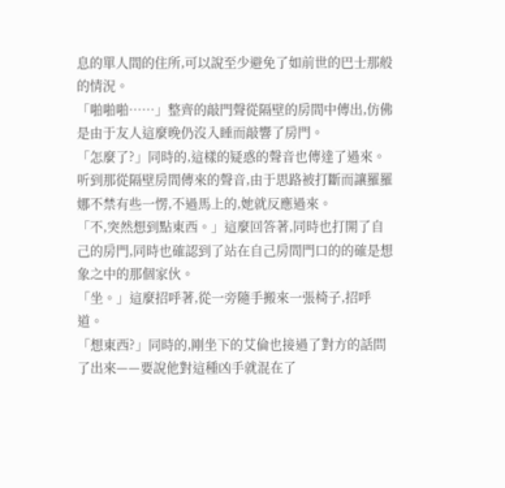息的單人間的住所,可以說至少避免了如前世的巴士那般的情況。
「啪啪啪……」整齊的敲門聲從隔壁的房間中傳出,仿佛是由于友人這麼晚仍沒入睡而敲響了房門。
「怎麼了?」同時的,這樣的疑惑的聲音也傳達了過來。
听到那從隔壁房間傳來的聲音,由于思路被打斷而讓羅羅娜不禁有些一愣,不過馬上的,她就反應過來。
「不,突然想到點東西。」這麼回答著,同時也打開了自己的房門,同時也確認到了站在自己房間門口的的確是想象之中的那個家伙。
「坐。」這麼招呼著,從一旁隨手搬來一張椅子,招呼道。
「想東西?」同時的,剛坐下的艾倫也接過了對方的話問了出來——要說他對這種凶手就混在了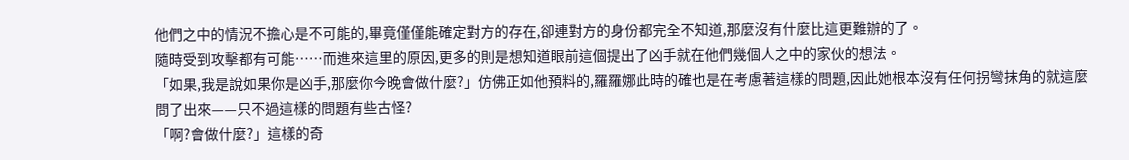他們之中的情況不擔心是不可能的,畢竟僅僅能確定對方的存在,卻連對方的身份都完全不知道,那麼沒有什麼比這更難辦的了。
隨時受到攻擊都有可能……而進來這里的原因,更多的則是想知道眼前這個提出了凶手就在他們幾個人之中的家伙的想法。
「如果,我是說如果你是凶手,那麼你今晚會做什麼?」仿佛正如他預料的,羅羅娜此時的確也是在考慮著這樣的問題,因此她根本沒有任何拐彎抹角的就這麼問了出來——只不過這樣的問題有些古怪?
「啊?會做什麼?」這樣的奇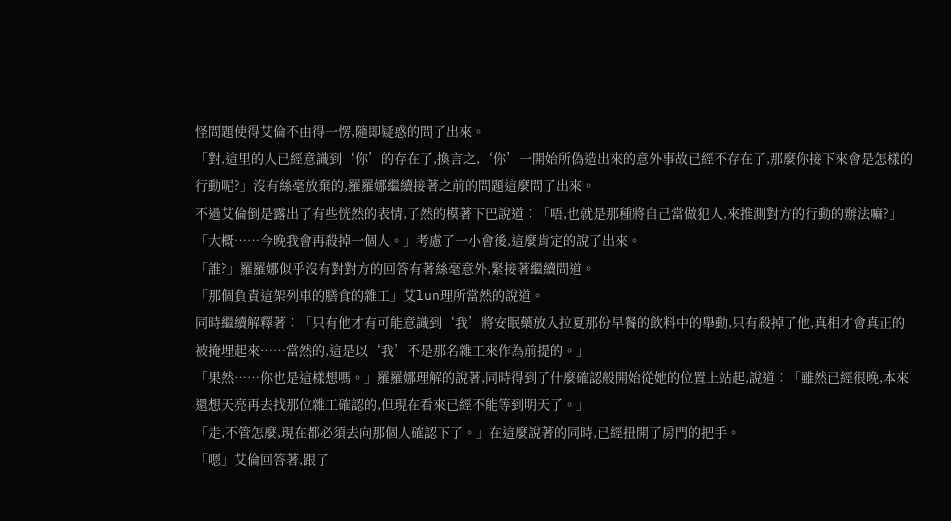怪問題使得艾倫不由得一愣,隨即疑惑的問了出來。
「對,這里的人已經意識到‘你’的存在了,換言之,‘你’一開始所偽造出來的意外事故已經不存在了,那麼你接下來會是怎樣的行動呢?」沒有絲毫放棄的,羅羅娜繼續接著之前的問題這麼問了出來。
不過艾倫倒是露出了有些恍然的表情,了然的模著下巴說道︰「唔,也就是那種將自己當做犯人,來推測對方的行動的辦法嘛?」
「大概……今晚我會再殺掉一個人。」考慮了一小會後,這麼肯定的說了出來。
「誰?」羅羅娜似乎沒有對對方的回答有著絲毫意外,緊接著繼續問道。
「那個負責這架列車的膳食的雜工」艾lun理所當然的說道。
同時繼續解釋著︰「只有他才有可能意識到‘我’將安眠藥放入拉夏那份早餐的飲料中的舉動,只有殺掉了他,真相才會真正的被掩埋起來……當然的,這是以‘我’不是那名雜工來作為前提的。」
「果然……你也是這樣想嗎。」羅羅娜理解的說著,同時得到了什麼確認般開始從她的位置上站起,說道︰「雖然已經很晚,本來還想天亮再去找那位雜工確認的,但現在看來已經不能等到明天了。」
「走,不管怎麼,現在都必須去向那個人確認下了。」在這麼說著的同時,已經扭開了房門的把手。
「嗯」艾倫回答著,跟了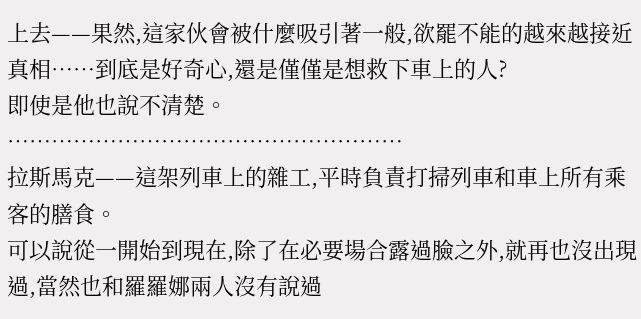上去——果然,這家伙會被什麼吸引著一般,欲罷不能的越來越接近真相……到底是好奇心,還是僅僅是想救下車上的人?
即使是他也說不清楚。
………………………………………………
拉斯馬克——這架列車上的雜工,平時負責打掃列車和車上所有乘客的膳食。
可以說從一開始到現在,除了在必要場合露過臉之外,就再也沒出現過,當然也和羅羅娜兩人沒有說過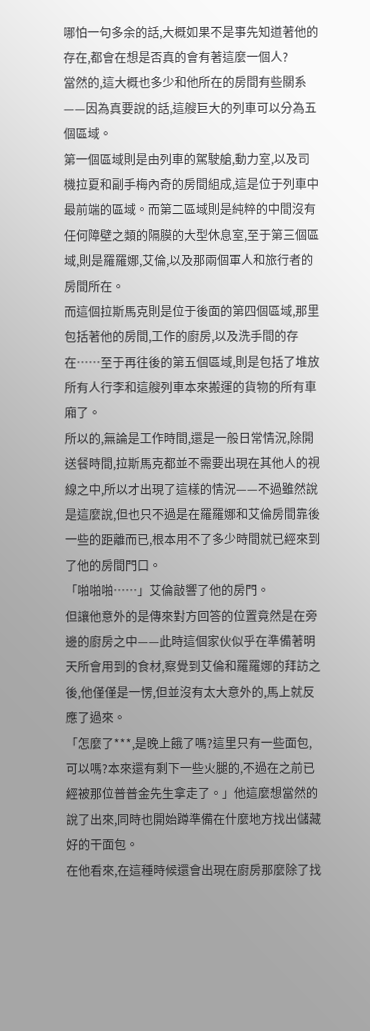哪怕一句多余的話,大概如果不是事先知道著他的存在,都會在想是否真的會有著這麼一個人?
當然的,這大概也多少和他所在的房間有些關系——因為真要說的話,這艘巨大的列車可以分為五個區域。
第一個區域則是由列車的駕駛艙,動力室,以及司機拉夏和副手梅內奇的房間組成,這是位于列車中最前端的區域。而第二區域則是純粹的中間沒有任何障壁之類的隔膜的大型休息室,至于第三個區域,則是羅羅娜,艾倫,以及那兩個軍人和旅行者的房間所在。
而這個拉斯馬克則是位于後面的第四個區域,那里包括著他的房間,工作的廚房,以及洗手間的存在……至于再往後的第五個區域,則是包括了堆放所有人行李和這艘列車本來搬運的貨物的所有車廂了。
所以的,無論是工作時間,還是一般日常情況,除開送餐時間,拉斯馬克都並不需要出現在其他人的視線之中,所以才出現了這樣的情況——不過雖然說是這麼說,但也只不過是在羅羅娜和艾倫房間靠後一些的距離而已,根本用不了多少時間就已經來到了他的房間門口。
「啪啪啪……」艾倫敲響了他的房門。
但讓他意外的是傳來對方回答的位置竟然是在旁邊的廚房之中——此時這個家伙似乎在準備著明天所會用到的食材,察覺到艾倫和羅羅娜的拜訪之後,他僅僅是一愣,但並沒有太大意外的,馬上就反應了過來。
「怎麼了***,是晚上餓了嗎?這里只有一些面包,可以嗎?本來還有剩下一些火腿的,不過在之前已經被那位普普金先生拿走了。」他這麼想當然的說了出來,同時也開始蹲準備在什麼地方找出儲藏好的干面包。
在他看來,在這種時候還會出現在廚房那麼除了找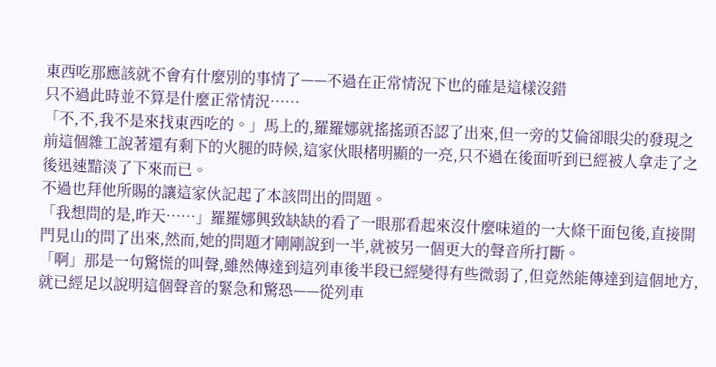東西吃那應該就不會有什麼別的事情了——不過在正常情況下也的確是這樣沒錯
只不過此時並不算是什麼正常情況……
「不,不,我不是來找東西吃的。」馬上的,羅羅娜就搖搖頭否認了出來,但一旁的艾倫卻眼尖的發現之前這個雜工說著還有剩下的火腿的時候,這家伙眼楮明顯的一亮,只不過在後面听到已經被人拿走了之後迅速黯淡了下來而已。
不過也拜他所賜的讓這家伙記起了本該問出的問題。
「我想問的是,昨天……」羅羅娜興致缺缺的看了一眼那看起來沒什麼味道的一大條干面包後,直接開門見山的問了出來,然而,她的問題才剛剛說到一半,就被另一個更大的聲音所打斷。
「啊」那是一句驚慌的叫聲,雖然傳達到這列車後半段已經變得有些微弱了,但竟然能傳達到這個地方,就已經足以說明這個聲音的緊急和驚恐——從列車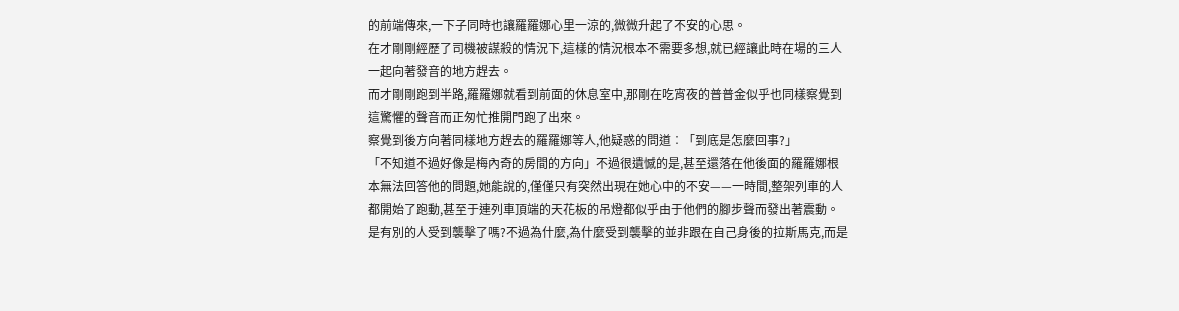的前端傳來,一下子同時也讓羅羅娜心里一涼的,微微升起了不安的心思。
在才剛剛經歷了司機被謀殺的情況下,這樣的情況根本不需要多想,就已經讓此時在場的三人一起向著發音的地方趕去。
而才剛剛跑到半路,羅羅娜就看到前面的休息室中,那剛在吃宵夜的普普金似乎也同樣察覺到這驚懼的聲音而正匆忙推開門跑了出來。
察覺到後方向著同樣地方趕去的羅羅娜等人,他疑惑的問道︰「到底是怎麼回事?」
「不知道不過好像是梅內奇的房間的方向」不過很遺憾的是,甚至還落在他後面的羅羅娜根本無法回答他的問題,她能說的,僅僅只有突然出現在她心中的不安——一時間,整架列車的人都開始了跑動,甚至于連列車頂端的天花板的吊燈都似乎由于他們的腳步聲而發出著震動。
是有別的人受到襲擊了嗎?不過為什麼,為什麼受到襲擊的並非跟在自己身後的拉斯馬克,而是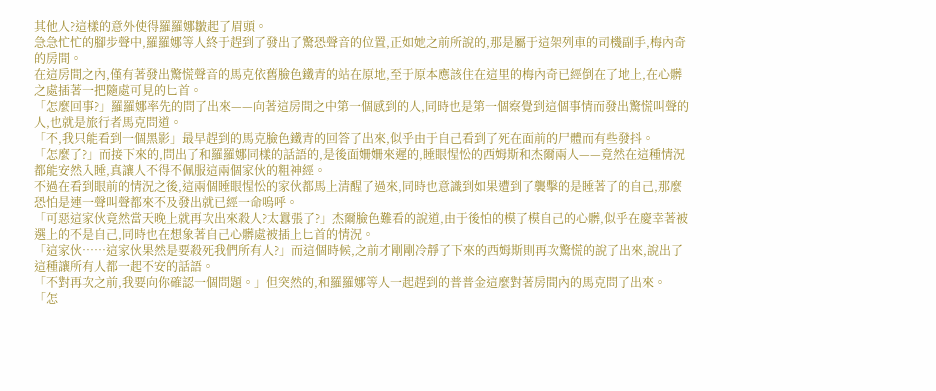其他人?這樣的意外使得羅羅娜皺起了眉頭。
急急忙忙的腳步聲中,羅羅娜等人終于趕到了發出了驚恐聲音的位置,正如她之前所說的,那是屬于這架列車的司機副手,梅內奇的房間。
在這房間之內,僅有著發出驚慌聲音的馬克依舊臉色鐵青的站在原地,至于原本應該住在這里的梅內奇已經倒在了地上,在心髒之處插著一把隨處可見的匕首。
「怎麼回事?」羅羅娜率先的問了出來——向著這房間之中第一個感到的人,同時也是第一個察覺到這個事情而發出驚慌叫聲的人,也就是旅行者馬克問道。
「不,我只能看到一個黑影」最早趕到的馬克臉色鐵青的回答了出來,似乎由于自己看到了死在面前的尸體而有些發抖。
「怎麼了?」而接下來的,問出了和羅羅娜同樣的話語的,是後面姍姍來遲的,睡眼惺忪的西姆斯和杰爾兩人——竟然在這種情況都能安然入睡,真讓人不得不佩服這兩個家伙的粗神經。
不過在看到眼前的情況之後,這兩個睡眼惺忪的家伙都馬上清醒了過來,同時也意識到如果遭到了襲擊的是睡著了的自己,那麼恐怕是連一聲叫聲都來不及發出就已經一命嗚呼。
「可惡這家伙竟然當天晚上就再次出來殺人?太囂張了?」杰爾臉色難看的說道,由于後怕的模了模自己的心髒,似乎在慶幸著被選上的不是自己,同時也在想象著自己心髒處被插上匕首的情況。
「這家伙……這家伙果然是要殺死我們所有人?」而這個時候,之前才剛剛冷靜了下來的西姆斯則再次驚慌的說了出來,說出了這種讓所有人都一起不安的話語。
「不對再次之前,我要向你確認一個問題。」但突然的,和羅羅娜等人一起趕到的普普金這麼對著房間內的馬克問了出來。
「怎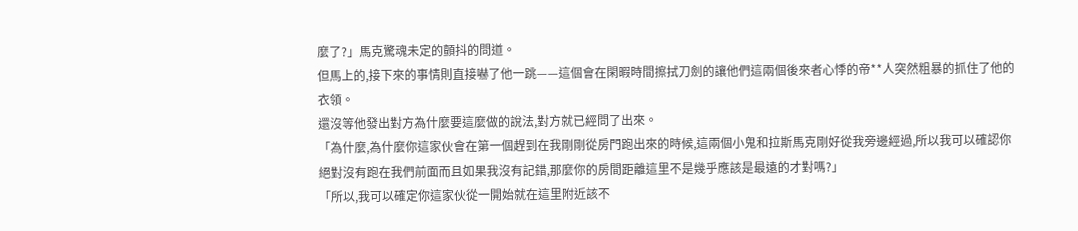麼了?」馬克驚魂未定的顫抖的問道。
但馬上的,接下來的事情則直接嚇了他一跳——這個會在閑暇時間擦拭刀劍的讓他們這兩個後來者心悸的帝**人突然粗暴的抓住了他的衣領。
還沒等他發出對方為什麼要這麼做的說法,對方就已經問了出來。
「為什麼,為什麼你這家伙會在第一個趕到在我剛剛從房門跑出來的時候,這兩個小鬼和拉斯馬克剛好從我旁邊經過,所以我可以確認你絕對沒有跑在我們前面而且如果我沒有記錯,那麼你的房間距離這里不是幾乎應該是最遠的才對嗎?」
「所以,我可以確定你這家伙從一開始就在這里附近該不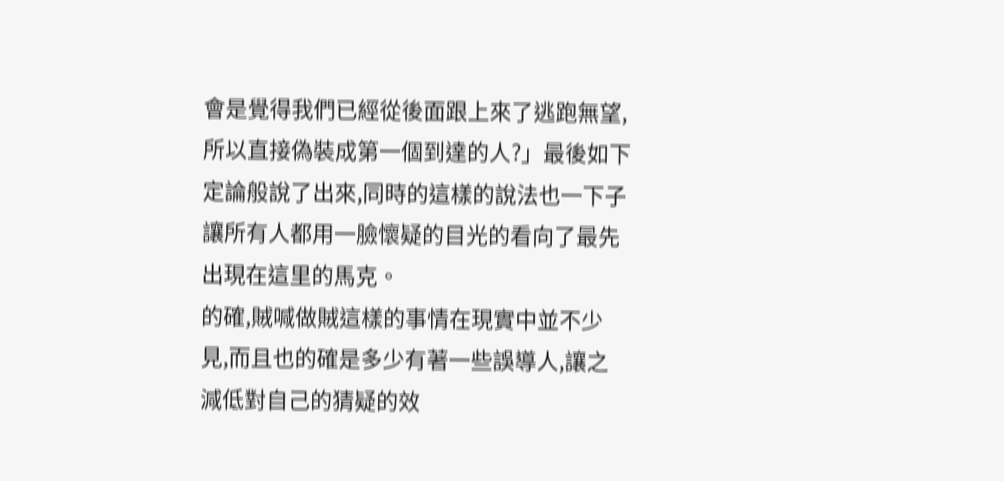會是覺得我們已經從後面跟上來了逃跑無望,所以直接偽裝成第一個到達的人?」最後如下定論般說了出來,同時的這樣的說法也一下子讓所有人都用一臉懷疑的目光的看向了最先出現在這里的馬克。
的確,賊喊做賊這樣的事情在現實中並不少見,而且也的確是多少有著一些誤導人,讓之減低對自己的猜疑的效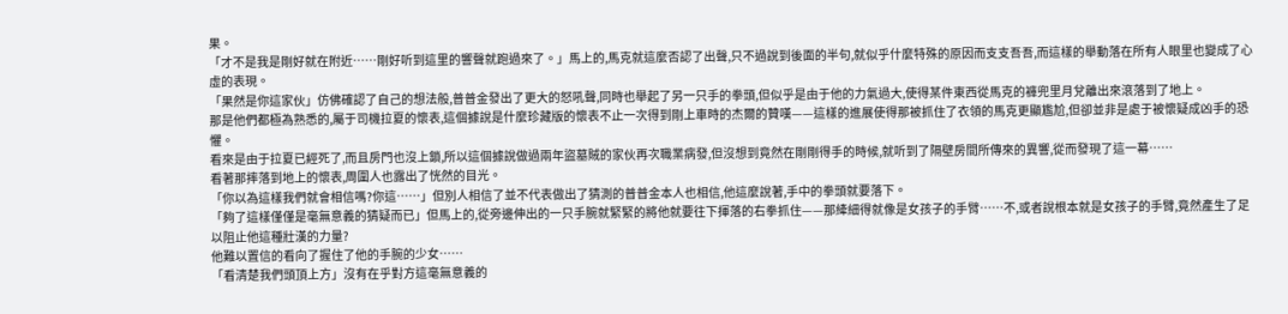果。
「才不是我是剛好就在附近……剛好听到這里的響聲就跑過來了。」馬上的,馬克就這麼否認了出聲,只不過說到後面的半句,就似乎什麼特殊的原因而支支吾吾,而這樣的舉動落在所有人眼里也變成了心虛的表現。
「果然是你這家伙」仿佛確認了自己的想法般,普普金發出了更大的怒吼聲,同時也舉起了另一只手的拳頭,但似乎是由于他的力氣過大,使得某件東西從馬克的褲兜里月兌離出來滾落到了地上。
那是他們都極為熟悉的,屬于司機拉夏的懷表,這個據說是什麼珍藏版的懷表不止一次得到剛上車時的杰爾的贊嘆——這樣的進展使得那被抓住了衣領的馬克更顯尷尬,但卻並非是處于被懷疑成凶手的恐懼。
看來是由于拉夏已經死了,而且房門也沒上鎖,所以這個據說做過兩年盜墓賊的家伙再次職業病發,但沒想到竟然在剛剛得手的時候,就听到了隔壁房間所傳來的異響,從而發現了這一幕……
看著那摔落到地上的懷表,周圍人也露出了恍然的目光。
「你以為這樣我們就會相信嗎?你這……」但別人相信了並不代表做出了猜測的普普金本人也相信,他這麼說著,手中的拳頭就要落下。
「夠了這樣僅僅是毫無意義的猜疑而已」但馬上的,從旁邊伸出的一只手腕就緊緊的將他就要往下揮落的右拳抓住——那縴細得就像是女孩子的手臂……不,或者說根本就是女孩子的手臂,竟然產生了足以阻止他這種壯漢的力量?
他難以置信的看向了握住了他的手腕的少女……
「看清楚我們頭頂上方」沒有在乎對方這毫無意義的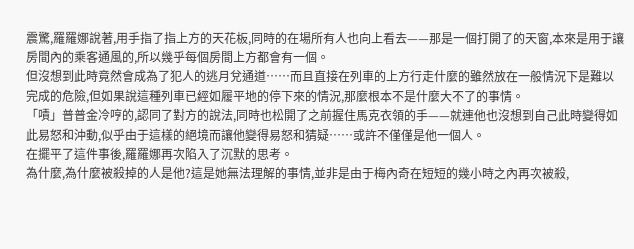震驚,羅羅娜說著,用手指了指上方的天花板,同時的在場所有人也向上看去——那是一個打開了的天窗,本來是用于讓房間內的乘客通風的,所以幾乎每個房間上方都會有一個。
但沒想到此時竟然會成為了犯人的逃月兌通道……而且直接在列車的上方行走什麼的雖然放在一般情況下是難以完成的危險,但如果說這種列車已經如履平地的停下來的情況,那麼根本不是什麼大不了的事情。
「嘖」普普金冷哼的,認同了對方的說法,同時也松開了之前握住馬克衣領的手——就連他也沒想到自己此時變得如此易怒和沖動,似乎由于這樣的絕境而讓他變得易怒和猜疑……或許不僅僅是他一個人。
在擺平了這件事後,羅羅娜再次陷入了沉默的思考。
為什麼,為什麼被殺掉的人是他?這是她無法理解的事情,並非是由于梅內奇在短短的幾小時之內再次被殺,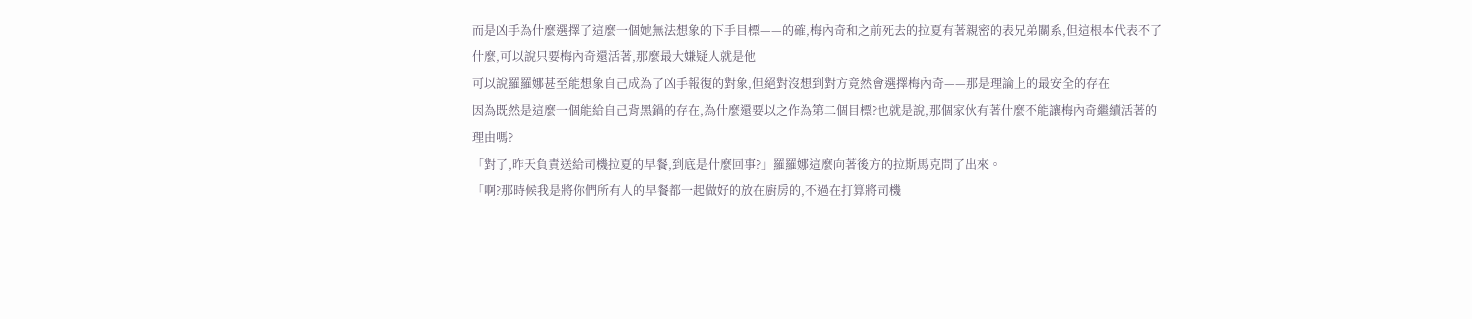而是凶手為什麼選擇了這麼一個她無法想象的下手目標——的確,梅內奇和之前死去的拉夏有著親密的表兄弟關系,但這根本代表不了什麼,可以說只要梅內奇還活著,那麼最大嫌疑人就是他
可以說羅羅娜甚至能想象自己成為了凶手報復的對象,但絕對沒想到對方竟然會選擇梅內奇——那是理論上的最安全的存在
因為既然是這麼一個能給自己背黑鍋的存在,為什麼還要以之作為第二個目標?也就是說,那個家伙有著什麼不能讓梅內奇繼續活著的理由嗎?
「對了,昨天負責送給司機拉夏的早餐,到底是什麼回事?」羅羅娜這麼向著後方的拉斯馬克問了出來。
「啊?那時候我是將你們所有人的早餐都一起做好的放在廚房的,不過在打算將司機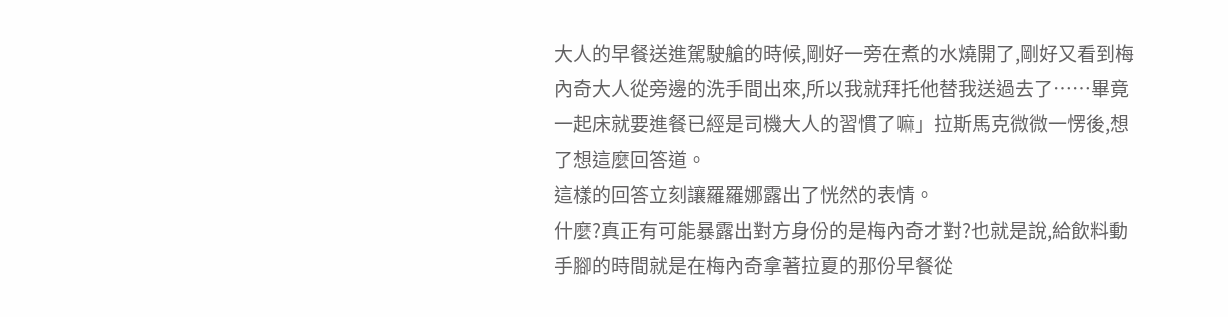大人的早餐送進駕駛艙的時候,剛好一旁在煮的水燒開了,剛好又看到梅內奇大人從旁邊的洗手間出來,所以我就拜托他替我送過去了……畢竟一起床就要進餐已經是司機大人的習慣了嘛」拉斯馬克微微一愣後,想了想這麼回答道。
這樣的回答立刻讓羅羅娜露出了恍然的表情。
什麼?真正有可能暴露出對方身份的是梅內奇才對?也就是說,給飲料動手腳的時間就是在梅內奇拿著拉夏的那份早餐從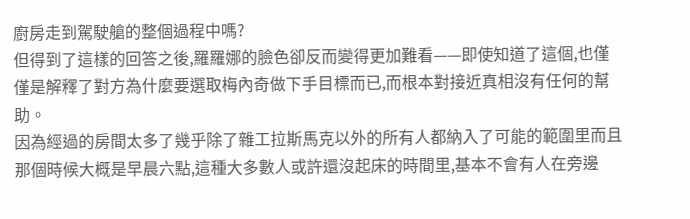廚房走到駕駛艙的整個過程中嗎?
但得到了這樣的回答之後,羅羅娜的臉色卻反而變得更加難看——即使知道了這個,也僅僅是解釋了對方為什麼要選取梅內奇做下手目標而已,而根本對接近真相沒有任何的幫助。
因為經過的房間太多了幾乎除了雜工拉斯馬克以外的所有人都納入了可能的範圍里而且那個時候大概是早晨六點,這種大多數人或許還沒起床的時間里,基本不會有人在旁邊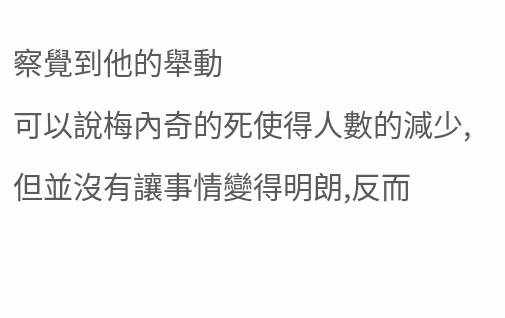察覺到他的舉動
可以說梅內奇的死使得人數的減少,但並沒有讓事情變得明朗,反而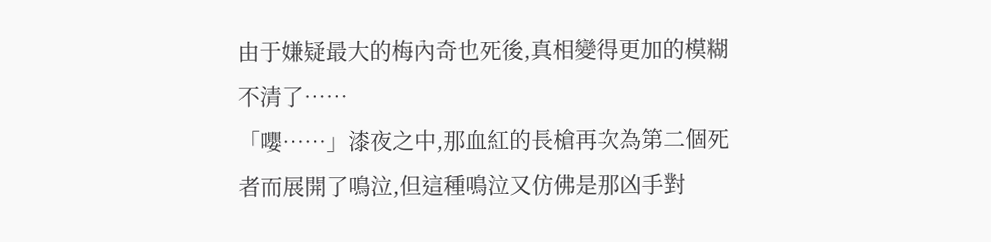由于嫌疑最大的梅內奇也死後,真相變得更加的模糊不清了……
「嚶……」漆夜之中,那血紅的長槍再次為第二個死者而展開了鳴泣,但這種鳴泣又仿佛是那凶手對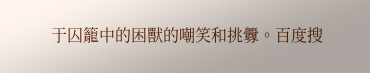于囚籠中的困獸的嘲笑和挑釁。百度搜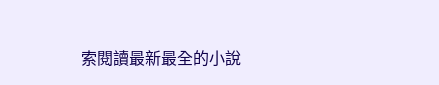索閱讀最新最全的小說